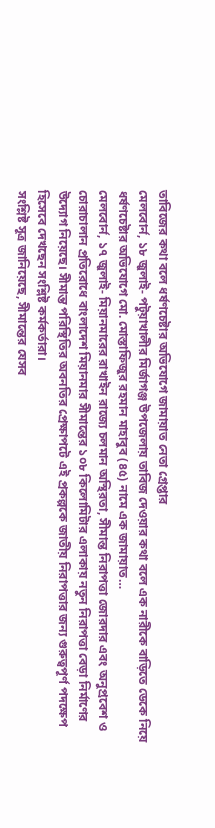তাবিজের কথা বলে ধর্ষণচেষ্টার অভিযোগে জামায়াত নেতা গ্রেপ্তার
মেলবোর্ন, ১৮ জুলাই- পটুয়াখালীর মির্জাগঞ্জ উপজেলায় তাবিজ দেওয়ার কথা বলে এক নারীকে বাড়িতে ডেকে নিয়ে ধর্ষণচেষ্টার অভিযোগে মো. মোস্তাফিজুর রহমান মাহাবুব (৪৫) নামে এক জামায়াত…
মেলবোর্ন, ১৭ জুলাই- মিয়ানমারের রাখাইন রাজ্যে চলমান অস্থিরতা, সীমান্ত নিরাপত্তা জোরদার এবং অনুপ্রবেশ ও চোরাচালান প্রতিরোধে বাংলাদেশ মিয়ানমার সীমান্তের ১০৮ কিলোমিটার এলাকায় নতুন নিরাপত্তা বেড়া নির্মাণের উদ্যোগ নিয়েছে। সীমান্ত পরিস্থিতির অবনতির প্রেক্ষাপটে এই প্রকল্পকে জাতীয় নিরাপত্তার জন্য গুরুত্বপূর্ণ পদক্ষেপ হিসেবে দেখছেন সংশ্লিষ্ট কর্মকর্তারা।
সংশ্লিষ্ট সূত্র জানিয়েছে, সীমান্তের যেসব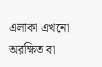এলাকা এখনো অরক্ষিত বা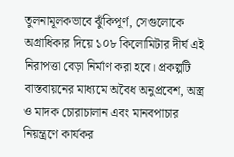তুলনামূলকভাবে ঝুঁকিপূর্ণ, সেগুলোকে অগ্রাধিকার দিয়ে ১০৮ কিলোমিটার দীর্ঘ এই নিরাপত্তা বেড়া নির্মাণ করা হবে। প্রকল্পটি বাস্তবায়নের মাধ্যমে অবৈধ অনুপ্রবেশ, অস্ত্র ও মাদক চোরাচালান এবং মানবপাচার নিয়ন্ত্রণে কার্যকর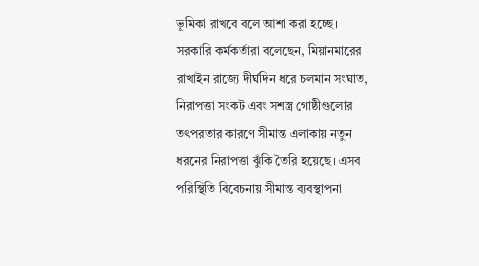ভূমিকা রাখবে বলে আশা করা হচ্ছে।
সরকারি কর্মকর্তারা বলেছেন, মিয়ানমারের রাখাইন রাজ্যে দীর্ঘদিন ধরে চলমান সংঘাত, নিরাপত্তা সংকট এবং সশস্ত্র গোষ্ঠীগুলোর তৎপরতার কারণে সীমান্ত এলাকায় নতুন ধরনের নিরাপত্তা ঝুঁকি তৈরি হয়েছে। এসব পরিস্থিতি বিবেচনায় সীমান্ত ব্যবস্থাপনা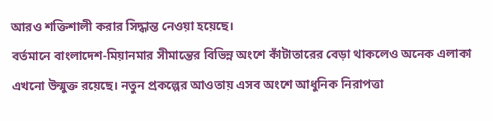আরও শক্তিশালী করার সিদ্ধান্ত নেওয়া হয়েছে।
বর্তমানে বাংলাদেশ-মিয়ানমার সীমান্তের বিভিন্ন অংশে কাঁটাতারের বেড়া থাকলেও অনেক এলাকা এখনো উন্মুক্ত রয়েছে। নতুন প্রকল্পের আওতায় এসব অংশে আধুনিক নিরাপত্তা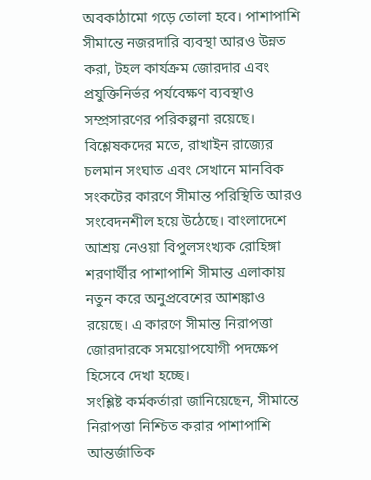অবকাঠামো গড়ে তোলা হবে। পাশাপাশি সীমান্তে নজরদারি ব্যবস্থা আরও উন্নত করা, টহল কার্যক্রম জোরদার এবং প্রযুক্তিনির্ভর পর্যবেক্ষণ ব্যবস্থাও সম্প্রসারণের পরিকল্পনা রয়েছে।
বিশ্লেষকদের মতে, রাখাইন রাজ্যের চলমান সংঘাত এবং সেখানে মানবিক সংকটের কারণে সীমান্ত পরিস্থিতি আরও সংবেদনশীল হয়ে উঠেছে। বাংলাদেশে আশ্রয় নেওয়া বিপুলসংখ্যক রোহিঙ্গা শরণার্থীর পাশাপাশি সীমান্ত এলাকায় নতুন করে অনুপ্রবেশের আশঙ্কাও রয়েছে। এ কারণে সীমান্ত নিরাপত্তা জোরদারকে সময়োপযোগী পদক্ষেপ হিসেবে দেখা হচ্ছে।
সংশ্লিষ্ট কর্মকর্তারা জানিয়েছেন, সীমান্তে নিরাপত্তা নিশ্চিত করার পাশাপাশি আন্তর্জাতিক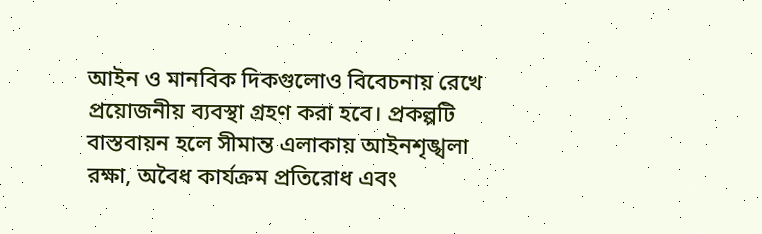আইন ও মানবিক দিকগুলোও বিবেচনায় রেখে প্রয়োজনীয় ব্যবস্থা গ্রহণ করা হবে। প্রকল্পটি বাস্তবায়ন হলে সীমান্ত এলাকায় আইনশৃঙ্খলা রক্ষা, অবৈধ কার্যক্রম প্রতিরোধ এবং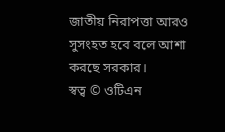জাতীয় নিরাপত্তা আরও সুসংহত হবে বলে আশা করছে সরকার।
স্বত্ব © ওটিএন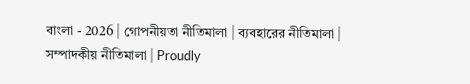বাংলা - 2026 | গোপনীয়তা নীতিমালা | ব্যবহারের নীতিমালা | সম্পাদকীয় নীতিমালা | Proudly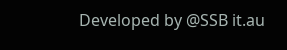Developed by @SSB it.au